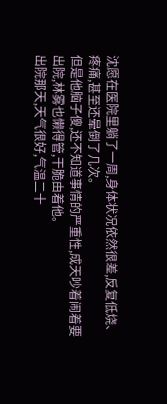沈愿在医院里躺了一周,身体状况依然很差,反复低烧、疼痛,甚至还晕倒了几次。
但是他脑子傻,还不知道事情的严重性,成天吵着闹着要出院,林雾也懒得管,干脆由着他。
出院那天,天气很好,气温二十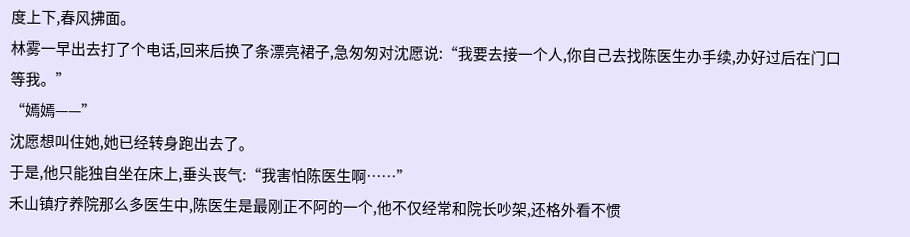度上下,春风拂面。
林雾一早出去打了个电话,回来后换了条漂亮裙子,急匆匆对沈愿说:“我要去接一个人,你自己去找陈医生办手续,办好过后在门口等我。”
“嫣嫣——”
沈愿想叫住她,她已经转身跑出去了。
于是,他只能独自坐在床上,垂头丧气:“我害怕陈医生啊……”
禾山镇疗养院那么多医生中,陈医生是最刚正不阿的一个,他不仅经常和院长吵架,还格外看不惯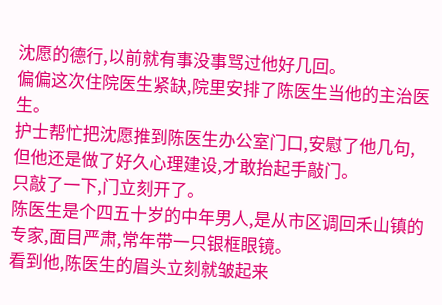沈愿的德行,以前就有事没事骂过他好几回。
偏偏这次住院医生紧缺,院里安排了陈医生当他的主治医生。
护士帮忙把沈愿推到陈医生办公室门口,安慰了他几句,但他还是做了好久心理建设,才敢抬起手敲门。
只敲了一下,门立刻开了。
陈医生是个四五十岁的中年男人,是从市区调回禾山镇的专家,面目严肃,常年带一只银框眼镜。
看到他,陈医生的眉头立刻就皱起来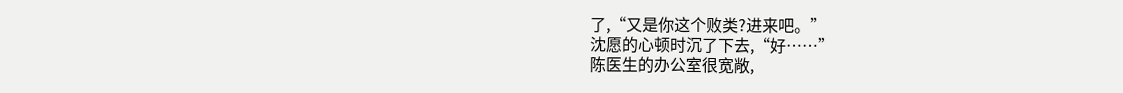了,“又是你这个败类?进来吧。”
沈愿的心顿时沉了下去,“好……”
陈医生的办公室很宽敞,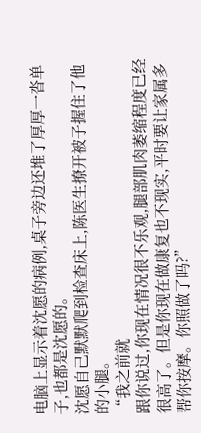电脑上显示着沈愿的病例,桌子旁边还堆了厚厚一沓单子,也都是沈愿的。
沈愿自己默默爬到检查床上,陈医生撩开被子握住了他的小腿。
“我之前就
跟你说过,你现在情况很不乐观,腿部肌肉萎缩程度已经很高了。但是你现在做康复也不现实,平时要让家属多帮你按摩。你照做了吗?”